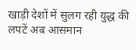खाड़ी देशों में सुलग रही युद्ध की लपटें अब आसमान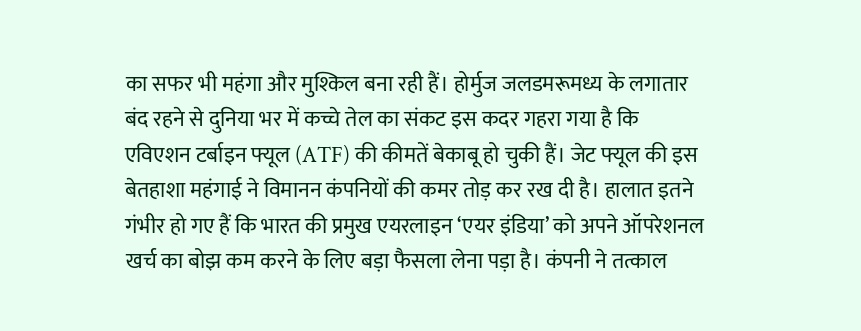का सफर भी महंगा और मुश्किल बना रही हैं। होर्मुज जलडमरूमध्य के लगातार बंद रहने से दुनिया भर में कच्चे तेल का संकट इस कदर गहरा गया है कि एविएशन टर्बाइन फ्यूल (ATF) की कीमतें बेकाबू हो चुकी हैं। जेट फ्यूल की इस बेतहाशा महंगाई ने विमानन कंपनियों की कमर तोड़ कर रख दी है। हालात इतने गंभीर हो गए हैं कि भारत की प्रमुख एयरलाइन ‘एयर इंडिया’ को अपने ऑपरेशनल खर्च का बोझ कम करने के लिए बड़ा फैसला लेना पड़ा है। कंपनी ने तत्काल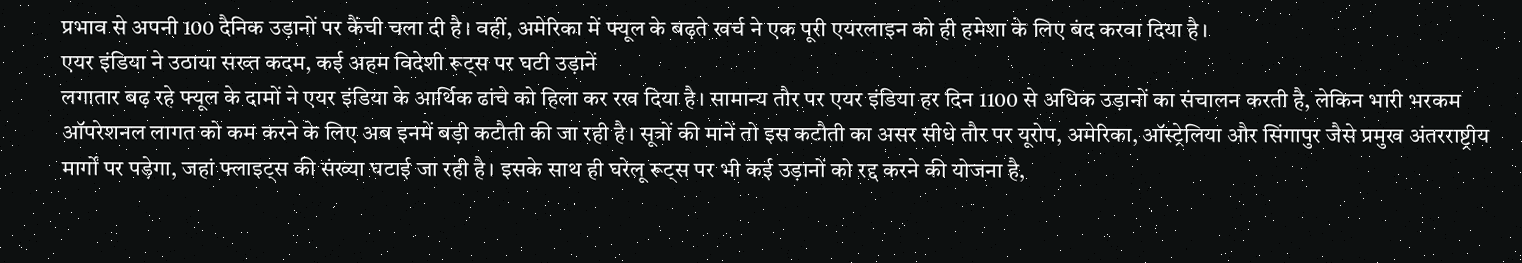प्रभाव से अपनी 100 दैनिक उड़ानों पर कैंची चला दी है। वहीं, अमेरिका में फ्यूल के बढ़ते खर्च ने एक पूरी एयरलाइन को ही हमेशा के लिए बंद करवा दिया है।
एयर इंडिया ने उठाया सख्त कदम, कई अहम विदेशी रूट्स पर घटी उड़ानें
लगातार बढ़ रहे फ्यूल के दामों ने एयर इंडिया के आर्थिक ढांचे को हिला कर रख दिया है। सामान्य तौर पर एयर इंडिया हर दिन 1100 से अधिक उड़ानों का संचालन करती है, लेकिन भारी भरकम ऑपरेशनल लागत को कम करने के लिए अब इनमें बड़ी कटौती की जा रही है। सूत्रों की मानें तो इस कटौती का असर सीधे तौर पर यूरोप, अमेरिका, ऑस्ट्रेलिया और सिंगापुर जैसे प्रमुख अंतरराष्ट्रीय मार्गों पर पड़ेगा, जहां फ्लाइट्स की संख्या घटाई जा रही है। इसके साथ ही घरेलू रूट्स पर भी कई उड़ानों को रद्द करने की योजना है,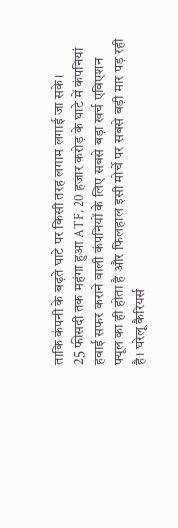ताकि कंपनी के बढ़ते घाटे पर किसी तरह लगाम लगाई जा सके।
25 फीसदी तक महंगा हुआ ATF, 20 हजार करोड़ के घाटे में कंपनियां
हवाई सफर कराने वाली कंपनियों के लिए सबसे बड़ा खर्च एविएशन फ्यूल का ही होता है और फिलहाल इसी मोर्चे पर सबसे बड़ी मार पड़ रही है। घरेलू कैरियर्स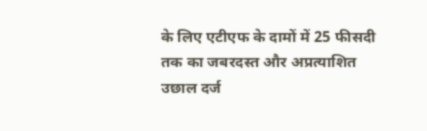के लिए एटीएफ के दामों में 25 फीसदी तक का जबरदस्त और अप्रत्याशित उछाल दर्ज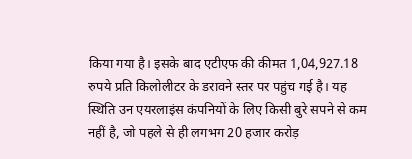किया गया है। इसके बाद एटीएफ की कीमत 1,04,927.18 रुपये प्रति किलोलीटर के डरावने स्तर पर पहुंच गई है। यह स्थिति उन एयरलाइंस कंपनियों के लिए किसी बुरे सपने से कम नहीं है, जो पहले से ही लगभग 20 हजार करोड़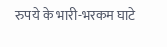रुपये के भारी-भरकम घाटे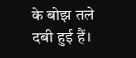के बोझ तले दबी हुई हैं।